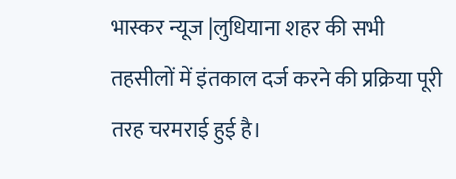भास्कर न्यूज |लुधियाना शहर की सभी तहसीलों में इंतकाल दर्ज करने की प्रक्रिया पूरी तरह चरमराई हुई है।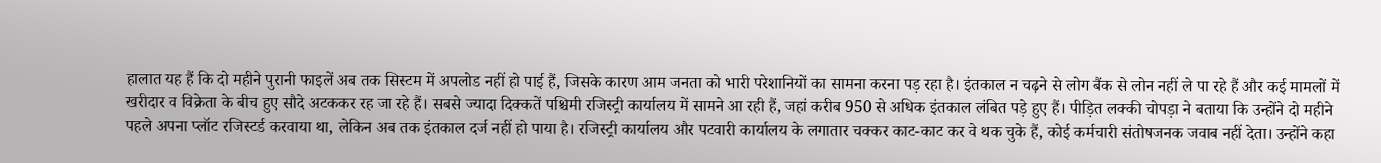हालात यह हैं कि दो महीने पुरानी फाइलें अब तक सिस्टम में अपलोड नहीं हो पाई हैं, जिसके कारण आम जनता को भारी परेशानियों का सामना करना पड़ रहा है। इंतकाल न चढ़ने से लोग बैंक से लोन नहीं ले पा रहे हैं और कई मामलों में खरीदार व विक्रेता के बीच हुए सौदे अटककर रह जा रहे हैं। सबसे ज्यादा दिक्कतें पश्चिमी रजिस्ट्री कार्यालय में सामने आ रही हैं, जहां करीब 950 से अधिक इंतकाल लंबित पड़े हुए हैं। पीड़ित लक्की चोपड़ा ने बताया कि उन्होंने दो महीने पहले अपना प्लॉट रजिस्टर्ड करवाया था, लेकिन अब तक इंतकाल दर्ज नहीं हो पाया है। रजिस्ट्री कार्यालय और पटवारी कार्यालय के लगातार चक्कर काट-काट कर वे थक चुके हैं, कोई कर्मचारी संतोषजनक जवाब नहीं देता। उन्होंने कहा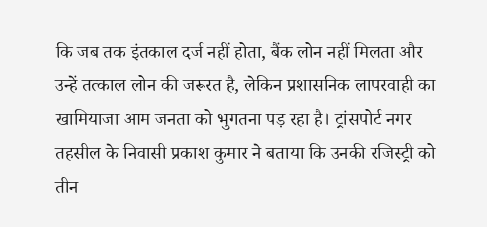कि जब तक इंतकाल दर्ज नहीं होता, बैंक लोन नहीं मिलता और उन्हें तत्काल लोन की जरूरत है, लेकिन प्रशासनिक लापरवाही का खामियाजा आम जनता को भुगतना पड़ रहा है। ट्रांसपोर्ट नगर तहसील के निवासी प्रकाश कुमार ने बताया कि उनकी रजिस्ट्री को तीन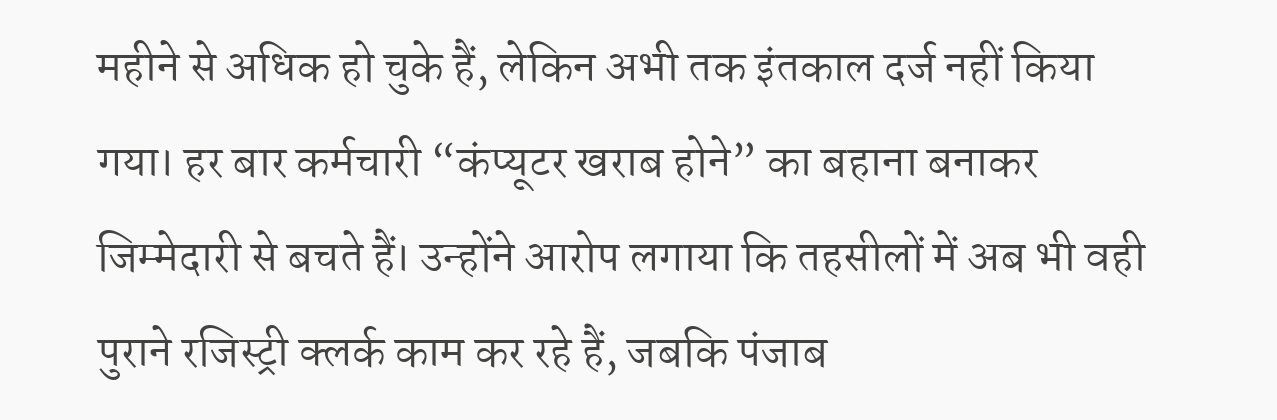महीने से अधिक हो चुके हैं, लेकिन अभी तक इंतकाल दर्ज नहीं किया गया। हर बार कर्मचारी “कंप्यूटर खराब होने” का बहाना बनाकर जिम्मेदारी से बचते हैं। उन्होंने आरोप लगाया कि तहसीलों में अब भी वही पुराने रजिस्ट्री क्लर्क काम कर रहे हैं, जबकि पंजाब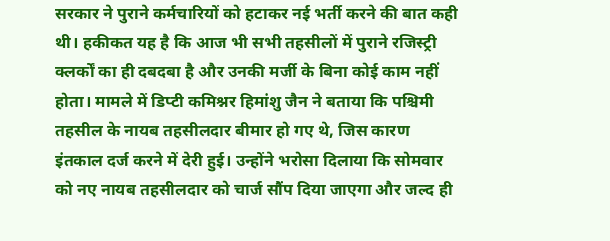सरकार ने पुराने कर्मचारियों को हटाकर नई भर्ती करने की बात कही थी। हकीकत यह है कि आज भी सभी तहसीलों में पुराने रजिस्ट्री क्लर्कों का ही दबदबा है और उनकी मर्जी के बिना कोई काम नहीं होता। मामले में डिप्टी कमिश्नर हिमांशु जैन ने बताया कि पश्चिमी तहसील के नायब तहसीलदार बीमार हो गए थे, जिस कारण इंतकाल दर्ज करने में देरी हुई। उन्होंने भरोसा दिलाया कि सोमवार को नए नायब तहसीलदार को चार्ज सौंप दिया जाएगा और जल्द ही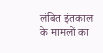लंबित इंतकाल के मामलों का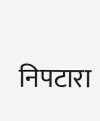निपटारा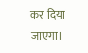कर दिया जाएगा।